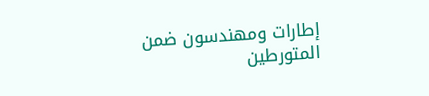إطارات ومهندسون ضمن المتورطين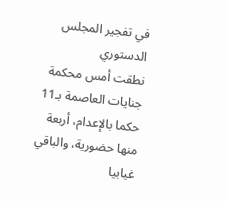في تفجير المجلس الدستوري
نطقت أمس محكمة جنايات العاصمة بـ11 حكما بالإعدام، أربعة منها حضورية، والباقي غيابيا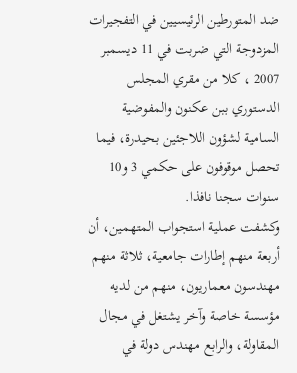ضد المتورطين الرئيسيين في التفجيرات المزدوجة التي ضربت في 11 ديسمبر 2007 ، كلا من مقري المجلس الدستوري ببن عكنون والمفوضية السامية لشؤون اللاجئين بحيدرة، فيما تحصل موقوفون على حكمي 3 و10 سنوات سجنا نافذا.
وكشفت عملية استجواب المتهمين، أن أربعة منهم إطارات جامعية، ثلاثة منهم مهندسون معماريون، منهم من لديه مؤسسة خاصة وآخر يشتغل في مجال المقاولة، والرابع مهندس دولة في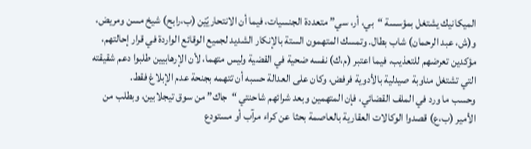الميكانيك يشتغل بمؤسسة “بي، أر، سي” متعددة الجنسيات، فيما أن الانتحاريّيْن (ب،رابح) شيخ مسن ومريض، و(ش، عبد الرحمان) شاب بطال. وتمسك المتهمون الستة بالإنكار الشديد لجميع الوقائع الواردة في قرار إحالتهم، مؤكدين تعرضهم للتعذيب، فيما اعتبر (م،ك) نفسه ضحية في القضية وليس متهما، لأن الإرهابيين طلبوا دعم شقيقته التي تشتغل مناوبة صيدلية بالأدوية فرفض، وكان على العدالة حسبه أن تتهمه بجنحة عدم الإبلاغ فقط.
وحسب ما ورد في الملف القضائي، فإن المتهمين وبعد شرائهم شاحنتي “جاك” من سوق تيجلابين، وبطلب من الأمير (ب،ع) قصدوا الوكالات العقارية بالعاصمة بحثا عن كراء مرآب أو مستودع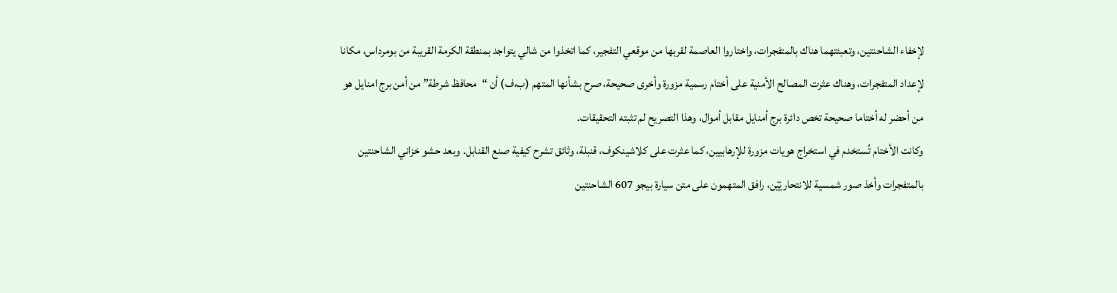لإخفاء الشاحنتين، وتعبئتهما هناك بالمتفجرات، واختاروا العاصمة لقربها من موقعي التفجير، كما اتخذوا من شالي يتواجد بمنطقة الكرمة القريبة من بومرداس، مكانا لإعداد المتفجرات، وهناك عثرت المصالح الأمنية على أختام رسمية مزورة وأخرى صحيحة، صرح بشأنها المتهم (ب،ف) أن “محافظ شرطة” من أمن برج امنايل هو من أحضر له أختاما صحيحة تخص دائرة برج أمنايل مقابل أموال، وهذا التصريح لم تثبته التحقيقات.
وكانت الأختام تُستخدم في استخراج هويات مزورة للإرهابيين، كما عثرت على كلاشينكوف، قنبلة، وثائق تشرح كيفية صنع القنابل. وبعد حشو خزاني الشاحنتين بالمتفجرات وأخذ صور شمسية للانتحاريّيْن، رافق المتهمون على متن سيارة بيجو 607 الشاحنتين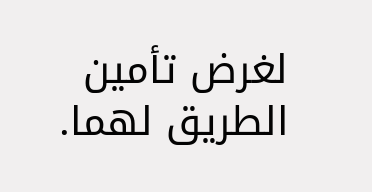لغرض تأمين الطريق لهما.